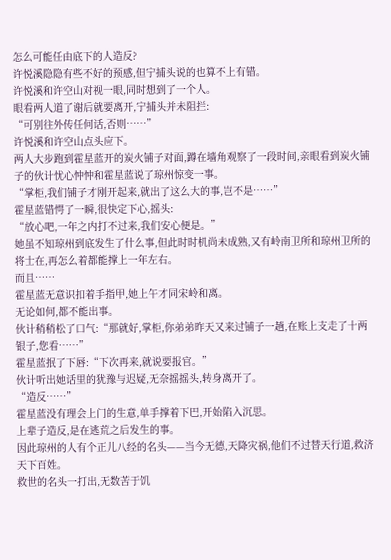怎么可能任由底下的人造反?
许悦溪隐隐有些不好的预感,但宁捕头说的也算不上有错。
许悦溪和许空山对视一眼,同时想到了一个人。
眼看两人道了谢后就要离开,宁捕头并未阻拦:
“可别往外传任何话,否则……”
许悦溪和许空山点头应下。
两人大步跑到霍星蓝开的炭火铺子对面,蹲在墙角观察了一段时间,亲眼看到炭火铺子的伙计忧心忡忡和霍星蓝说了琼州惊变一事。
“掌柜,我们铺子才刚开起来,就出了这么大的事,岂不是……”
霍星蓝错愕了一瞬,很快定下心,摇头:
“放心吧,一年之内打不过来,我们安心便是。”
她虽不知琼州到底发生了什么事,但此时时机尚未成熟,又有岭南卫所和琼州卫所的将士在,再怎么着都能撑上一年左右。
而且……
霍星蓝无意识扣着手指甲,她上午才同宋岭和离。
无论如何,都不能出事。
伙计稍稍松了口气:“那就好,掌柜,你弟弟昨天又来过铺子一趟,在账上支走了十两银子,您看……”
霍星蓝抿了下唇:“下次再来,就说要报官。”
伙计听出她话里的犹豫与迟疑,无奈摇摇头,转身离开了。
“造反……”
霍星蓝没有理会上门的生意,单手撑着下巴,开始陷入沉思。
上辈子造反,是在逃荒之后发生的事。
因此琼州的人有个正儿八经的名头——当今无德,天降灾祸,他们不过替天行道,救济天下百姓。
救世的名头一打出,无数苦于饥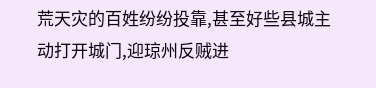荒天灾的百姓纷纷投靠,甚至好些县城主动打开城门,迎琼州反贼进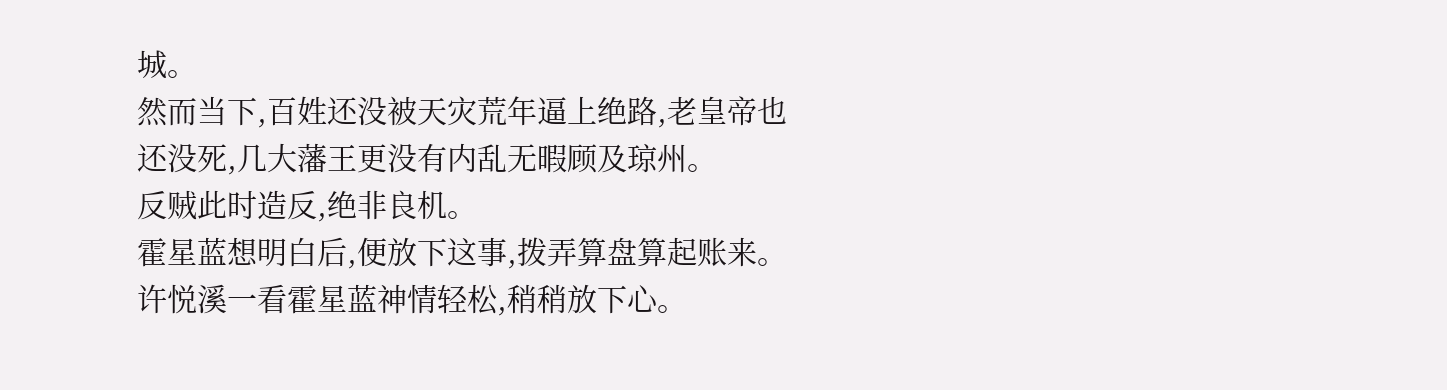城。
然而当下,百姓还没被天灾荒年逼上绝路,老皇帝也还没死,几大藩王更没有内乱无暇顾及琼州。
反贼此时造反,绝非良机。
霍星蓝想明白后,便放下这事,拨弄算盘算起账来。
许悦溪一看霍星蓝神情轻松,稍稍放下心。